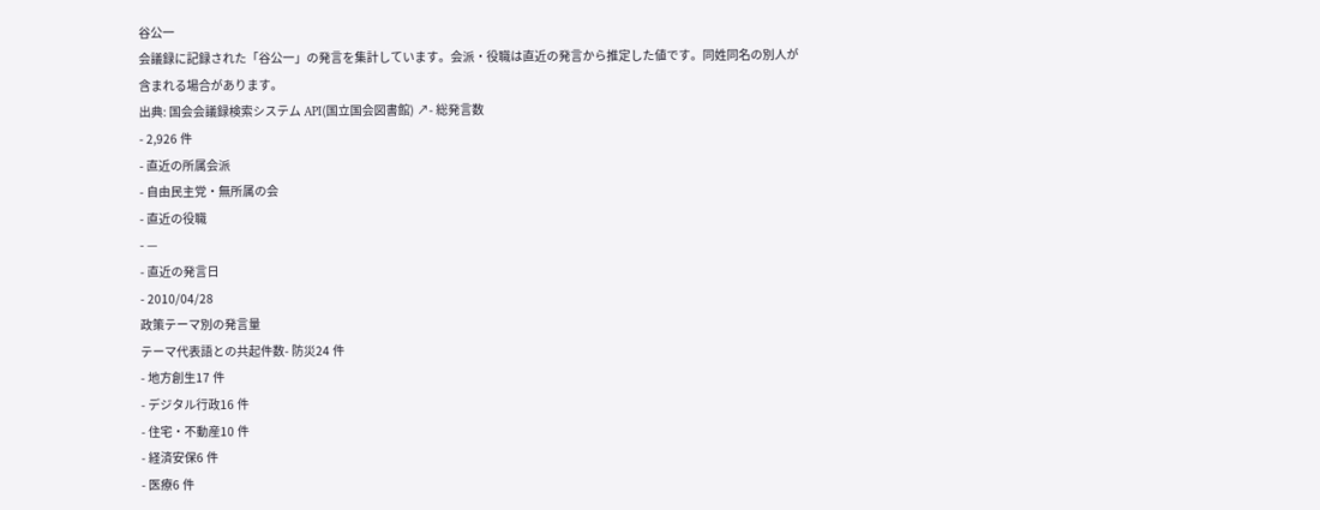谷公一
会議録に記録された「谷公一」の発言を集計しています。会派・役職は直近の発言から推定した値です。同姓同名の別人が含まれる場合があります。
出典: 国会会議録検索システム API(国立国会図書館) ↗- 総発言数
- 2,926 件
- 直近の所属会派
- 自由民主党・無所属の会
- 直近の役職
- —
- 直近の発言日
- 2010/04/28
政策テーマ別の発言量
テーマ代表語との共起件数- 防災24 件
- 地方創生17 件
- デジタル行政16 件
- 住宅・不動産10 件
- 経済安保6 件
- 医療6 件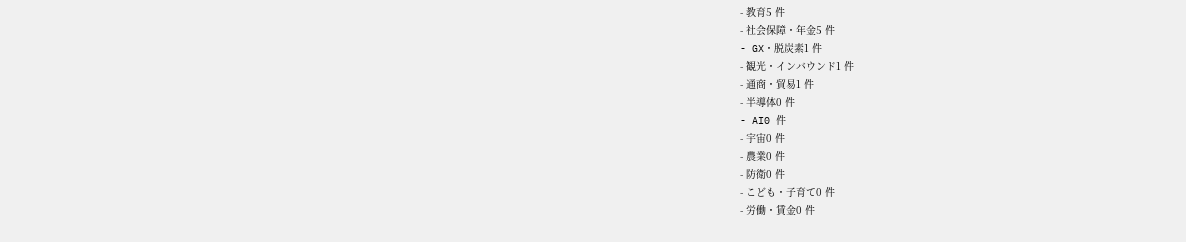- 教育5 件
- 社会保障・年金5 件
- GX・脱炭素1 件
- 観光・インバウンド1 件
- 通商・貿易1 件
- 半導体0 件
- AI0 件
- 宇宙0 件
- 農業0 件
- 防衛0 件
- こども・子育て0 件
- 労働・賃金0 件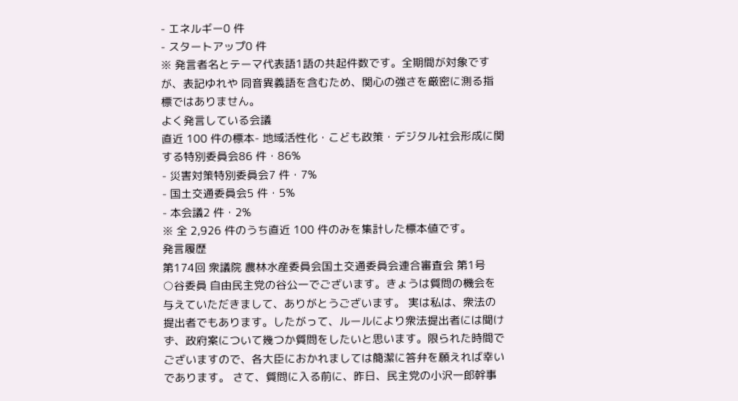- エネルギー0 件
- スタートアップ0 件
※ 発言者名とテーマ代表語1語の共起件数です。全期間が対象ですが、表記ゆれや 同音異義語を含むため、関心の強さを厳密に測る指標ではありません。
よく発言している会議
直近 100 件の標本- 地域活性化・こども政策・デジタル社会形成に関する特別委員会86 件・86%
- 災害対策特別委員会7 件・7%
- 国土交通委員会5 件・5%
- 本会議2 件・2%
※ 全 2,926 件のうち直近 100 件のみを集計した標本値です。
発言履歴
第174回 衆議院 農林水産委員会国土交通委員会連合審査会 第1号
○谷委員 自由民主党の谷公一でございます。きょうは質問の機会を与えていただきまして、ありがとうございます。 実は私は、衆法の提出者でもあります。したがって、ルールにより衆法提出者には聞けず、政府案について幾つか質問をしたいと思います。限られた時間でございますので、各大臣におかれましては簡潔に答弁を願えれば幸いであります。 さて、質問に入る前に、昨日、民主党の小沢一郎幹事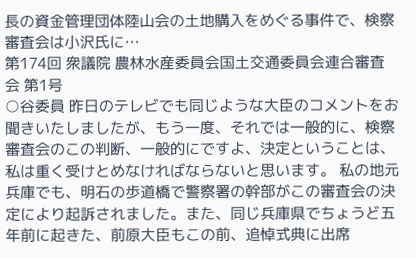長の資金管理団体陸山会の土地購入をめぐる事件で、検察審査会は小沢氏に…
第174回 衆議院 農林水産委員会国土交通委員会連合審査会 第1号
○谷委員 昨日のテレビでも同じような大臣のコメントをお聞きいたしましたが、もう一度、それでは一般的に、検察審査会のこの判断、一般的にですよ、決定ということは、私は重く受けとめなければならないと思います。 私の地元兵庫でも、明石の歩道橋で警察署の幹部がこの審査会の決定により起訴されました。また、同じ兵庫県でちょうど五年前に起きた、前原大臣もこの前、追悼式典に出席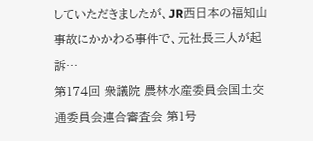していただきましたが、JR西日本の福知山事故にかかわる事件で、元社長三人が起訴…
第174回 衆議院 農林水産委員会国土交通委員会連合審査会 第1号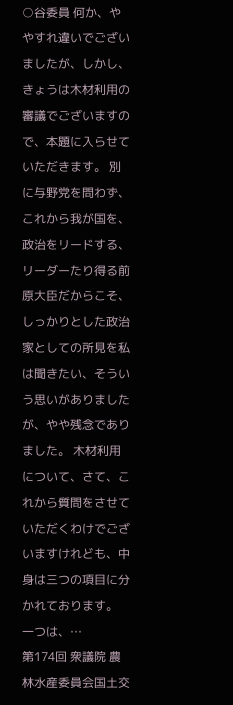○谷委員 何か、ややすれ違いでございましたが、しかし、きょうは木材利用の審議でございますので、本題に入らせていただきます。 別に与野党を問わず、これから我が国を、政治をリードする、リーダーたり得る前原大臣だからこそ、しっかりとした政治家としての所見を私は聞きたい、そういう思いがありましたが、やや残念でありました。 木材利用について、さて、これから質問をさせていただくわけでございますけれども、中身は三つの項目に分かれております。 一つは、…
第174回 衆議院 農林水産委員会国土交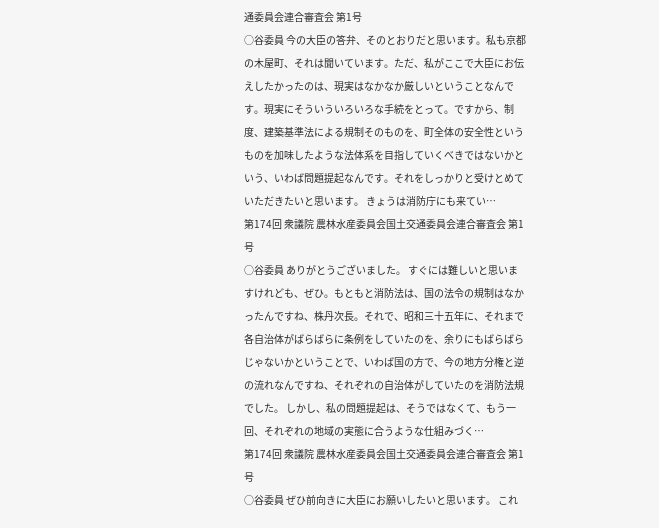通委員会連合審査会 第1号
○谷委員 今の大臣の答弁、そのとおりだと思います。私も京都の木屋町、それは聞いています。ただ、私がここで大臣にお伝えしたかったのは、現実はなかなか厳しいということなんです。現実にそういういろいろな手続をとって。ですから、制度、建築基準法による規制そのものを、町全体の安全性というものを加味したような法体系を目指していくべきではないかという、いわば問題提起なんです。それをしっかりと受けとめていただきたいと思います。 きょうは消防庁にも来てい…
第174回 衆議院 農林水産委員会国土交通委員会連合審査会 第1号
○谷委員 ありがとうございました。 すぐには難しいと思いますけれども、ぜひ。もともと消防法は、国の法令の規制はなかったんですね、株丹次長。それで、昭和三十五年に、それまで各自治体がばらばらに条例をしていたのを、余りにもばらばらじゃないかということで、いわば国の方で、今の地方分権と逆の流れなんですね、それぞれの自治体がしていたのを消防法規でした。 しかし、私の問題提起は、そうではなくて、もう一回、それぞれの地域の実態に合うような仕組みづく…
第174回 衆議院 農林水産委員会国土交通委員会連合審査会 第1号
○谷委員 ぜひ前向きに大臣にお願いしたいと思います。 これ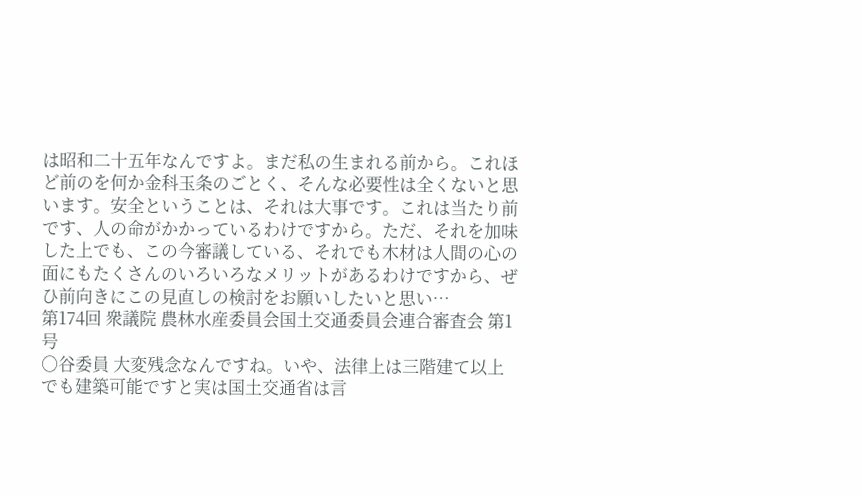は昭和二十五年なんですよ。まだ私の生まれる前から。これほど前のを何か金科玉条のごとく、そんな必要性は全くないと思います。安全ということは、それは大事です。これは当たり前です、人の命がかかっているわけですから。ただ、それを加味した上でも、この今審議している、それでも木材は人間の心の面にもたくさんのいろいろなメリットがあるわけですから、ぜひ前向きにこの見直しの検討をお願いしたいと思い…
第174回 衆議院 農林水産委員会国土交通委員会連合審査会 第1号
○谷委員 大変残念なんですね。いや、法律上は三階建て以上でも建築可能ですと実は国土交通省は言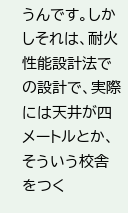うんです。しかしそれは、耐火性能設計法での設計で、実際には天井が四メートルとか、そういう校舎をつく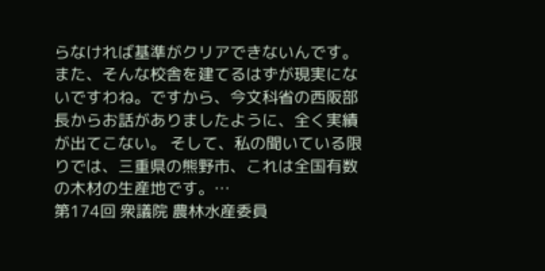らなければ基準がクリアできないんです。また、そんな校舎を建てるはずが現実にないですわね。ですから、今文科省の西阪部長からお話がありましたように、全く実績が出てこない。 そして、私の聞いている限りでは、三重県の熊野市、これは全国有数の木材の生産地です。…
第174回 衆議院 農林水産委員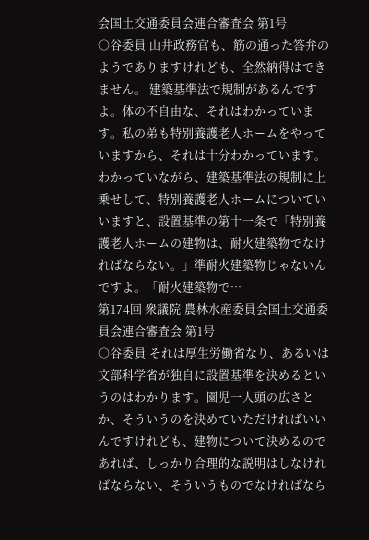会国土交通委員会連合審査会 第1号
○谷委員 山井政務官も、筋の通った答弁のようでありますけれども、全然納得はできません。 建築基準法で規制があるんですよ。体の不自由な、それはわかっています。私の弟も特別養護老人ホームをやっていますから、それは十分わかっています。わかっていながら、建築基準法の規制に上乗せして、特別養護老人ホームについていいますと、設置基準の第十一条で「特別養護老人ホームの建物は、耐火建築物でなければならない。」準耐火建築物じゃないんですよ。「耐火建築物で…
第174回 衆議院 農林水産委員会国土交通委員会連合審査会 第1号
○谷委員 それは厚生労働省なり、あるいは文部科学省が独自に設置基準を決めるというのはわかります。園児一人頭の広さとか、そういうのを決めていただければいいんですけれども、建物について決めるのであれば、しっかり合理的な説明はしなければならない、そういうものでなければなら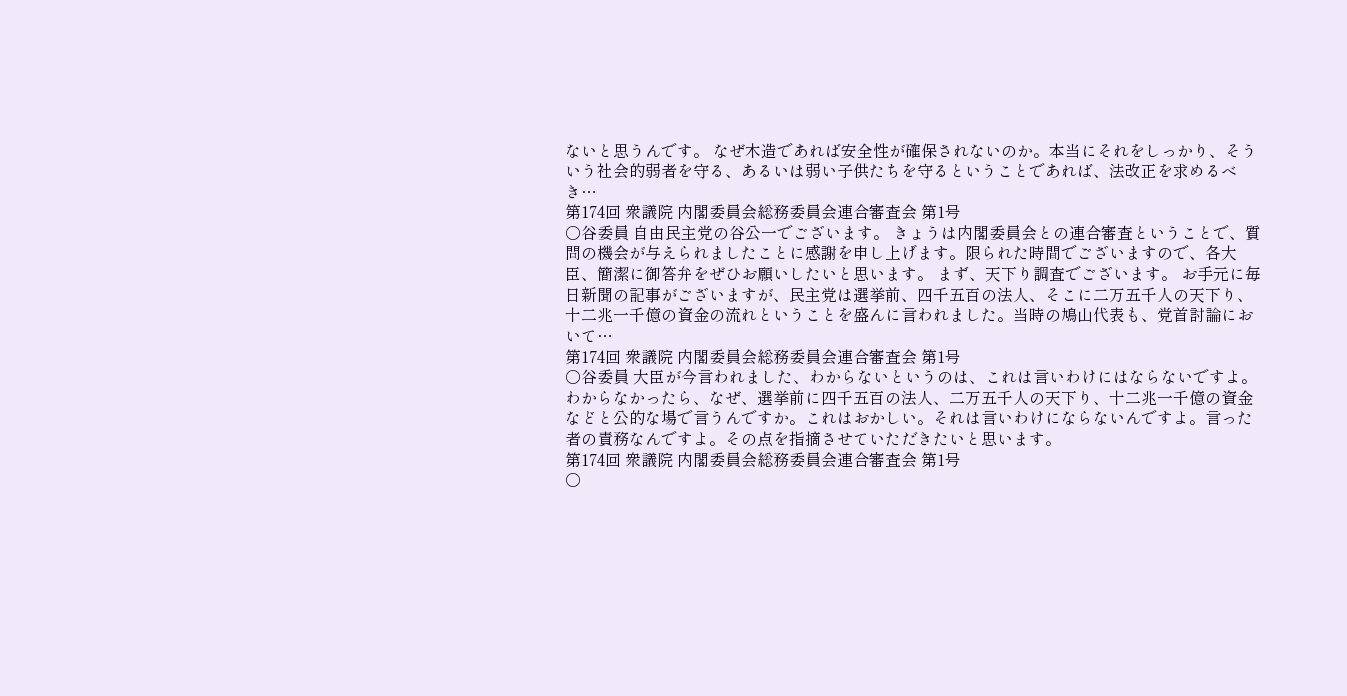ないと思うんです。 なぜ木造であれば安全性が確保されないのか。本当にそれをしっかり、そういう社会的弱者を守る、あるいは弱い子供たちを守るということであれば、法改正を求めるべき…
第174回 衆議院 内閣委員会総務委員会連合審査会 第1号
○谷委員 自由民主党の谷公一でございます。 きょうは内閣委員会との連合審査ということで、質問の機会が与えられましたことに感謝を申し上げます。限られた時間でございますので、各大臣、簡潔に御答弁をぜひお願いしたいと思います。 まず、天下り調査でございます。 お手元に毎日新聞の記事がございますが、民主党は選挙前、四千五百の法人、そこに二万五千人の天下り、十二兆一千億の資金の流れということを盛んに言われました。当時の鳩山代表も、党首討論において…
第174回 衆議院 内閣委員会総務委員会連合審査会 第1号
○谷委員 大臣が今言われました、わからないというのは、これは言いわけにはならないですよ。わからなかったら、なぜ、選挙前に四千五百の法人、二万五千人の天下り、十二兆一千億の資金などと公的な場で言うんですか。これはおかしい。それは言いわけにならないんですよ。言った者の責務なんですよ。その点を指摘させていただきたいと思います。
第174回 衆議院 内閣委員会総務委員会連合審査会 第1号
○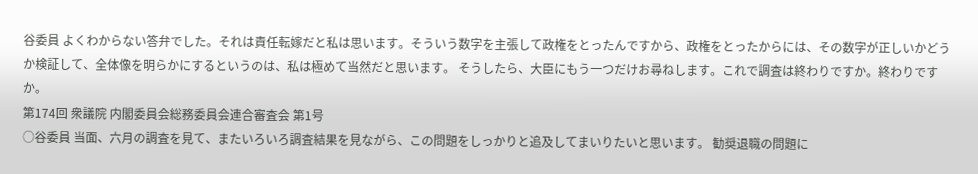谷委員 よくわからない答弁でした。それは責任転嫁だと私は思います。そういう数字を主張して政権をとったんですから、政権をとったからには、その数字が正しいかどうか検証して、全体像を明らかにするというのは、私は極めて当然だと思います。 そうしたら、大臣にもう一つだけお尋ねします。これで調査は終わりですか。終わりですか。
第174回 衆議院 内閣委員会総務委員会連合審査会 第1号
○谷委員 当面、六月の調査を見て、またいろいろ調査結果を見ながら、この問題をしっかりと追及してまいりたいと思います。 勧奨退職の問題に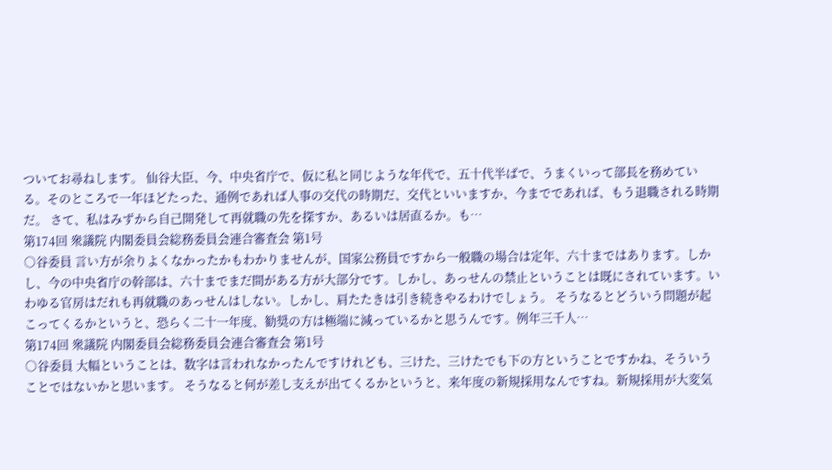ついてお尋ねします。 仙谷大臣、今、中央省庁で、仮に私と同じような年代で、五十代半ばで、うまくいって部長を務めている。そのところで一年ほどたった、通例であれば人事の交代の時期だ、交代といいますか、今までであれば、もう退職される時期だ。 さて、私はみずから自己開発して再就職の先を探すか、あるいは居直るか。も…
第174回 衆議院 内閣委員会総務委員会連合審査会 第1号
○谷委員 言い方が余りよくなかったかもわかりませんが、国家公務員ですから一般職の場合は定年、六十まではあります。しかし、今の中央省庁の幹部は、六十までまだ間がある方が大部分です。しかし、あっせんの禁止ということは既にされています。いわゆる官房はだれも再就職のあっせんはしない。しかし、肩たたきは引き続きやるわけでしょう。 そうなるとどういう問題が起こってくるかというと、恐らく二十一年度、勧奨の方は極端に減っているかと思うんです。例年三千人…
第174回 衆議院 内閣委員会総務委員会連合審査会 第1号
○谷委員 大幅ということは、数字は言われなかったんですけれども、三けた、三けたでも下の方ということですかね、そういうことではないかと思います。 そうなると何が差し支えが出てくるかというと、来年度の新規採用なんですね。新規採用が大変気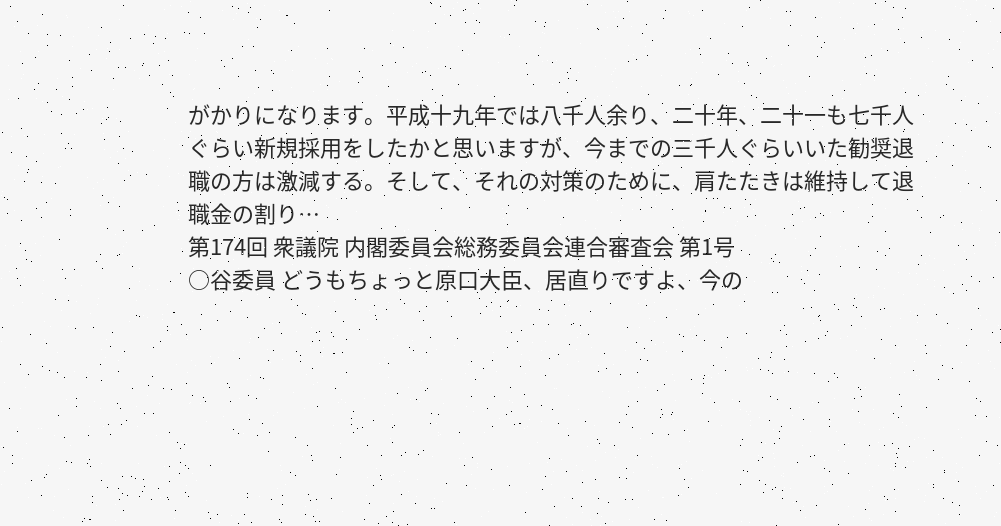がかりになります。平成十九年では八千人余り、二十年、二十一も七千人ぐらい新規採用をしたかと思いますが、今までの三千人ぐらいいた勧奨退職の方は激減する。そして、それの対策のために、肩たたきは維持して退職金の割り…
第174回 衆議院 内閣委員会総務委員会連合審査会 第1号
○谷委員 どうもちょっと原口大臣、居直りですよ、今の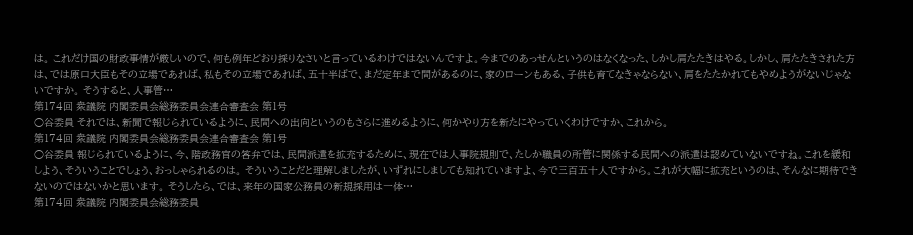は。 これだけ国の財政事情が厳しいので、何も例年どおり採りなさいと言っているわけではないんですよ。今までのあっせんというのはなくなった、しかし肩たたきはやる。しかし、肩たたきされた方は、では原口大臣もその立場であれば、私もその立場であれば、五十半ばで、まだ定年まで間があるのに、家のローンもある、子供も育てなきゃならない、肩をたたかれてもやめようがないじゃないですか。 そうすると、人事管…
第174回 衆議院 内閣委員会総務委員会連合審査会 第1号
○谷委員 それでは、新聞で報じられているように、民間への出向というのもさらに進めるように、何かやり方を新たにやっていくわけですか、これから。
第174回 衆議院 内閣委員会総務委員会連合審査会 第1号
○谷委員 報じられているように、今、階政務官の答弁では、民間派遣を拡充するために、現在では人事院規則で、たしか職員の所管に関係する民間への派遣は認めていないですね。これを緩和しよう、そういうことでしょう、おっしゃられるのは。 そういうことだと理解しましたが、いずれにしましても知れていますよ、今で三百五十人ですから。これが大幅に拡充というのは、そんなに期待できないのではないかと思います。 そうしたら、では、来年の国家公務員の新規採用は一体…
第174回 衆議院 内閣委員会総務委員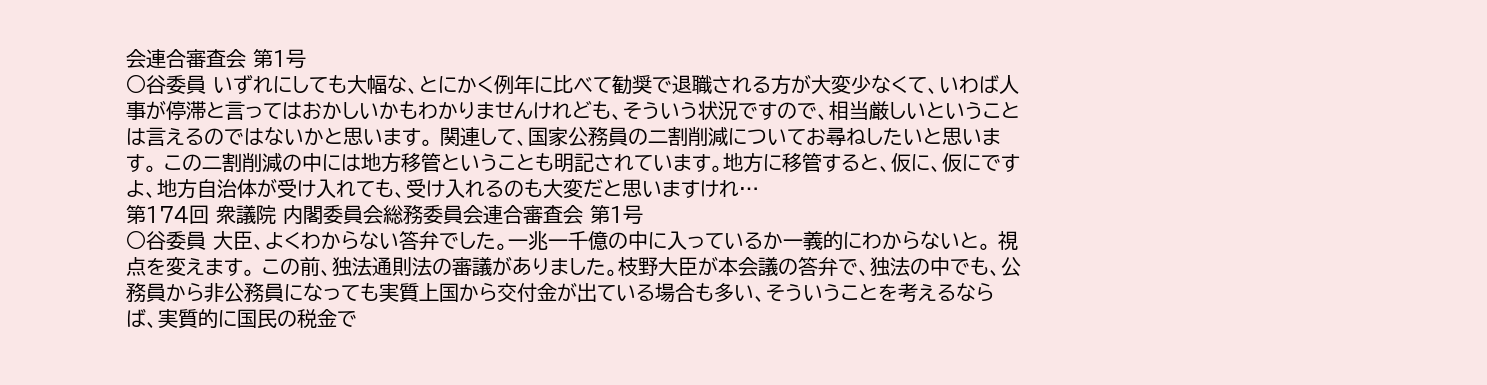会連合審査会 第1号
○谷委員 いずれにしても大幅な、とにかく例年に比べて勧奨で退職される方が大変少なくて、いわば人事が停滞と言ってはおかしいかもわかりませんけれども、そういう状況ですので、相当厳しいということは言えるのではないかと思います。 関連して、国家公務員の二割削減についてお尋ねしたいと思います。 この二割削減の中には地方移管ということも明記されています。地方に移管すると、仮に、仮にですよ、地方自治体が受け入れても、受け入れるのも大変だと思いますけれ…
第174回 衆議院 内閣委員会総務委員会連合審査会 第1号
○谷委員 大臣、よくわからない答弁でした。一兆一千億の中に入っているか一義的にわからないと。 視点を変えます。 この前、独法通則法の審議がありました。枝野大臣が本会議の答弁で、独法の中でも、公務員から非公務員になっても実質上国から交付金が出ている場合も多い、そういうことを考えるならば、実質的に国民の税金で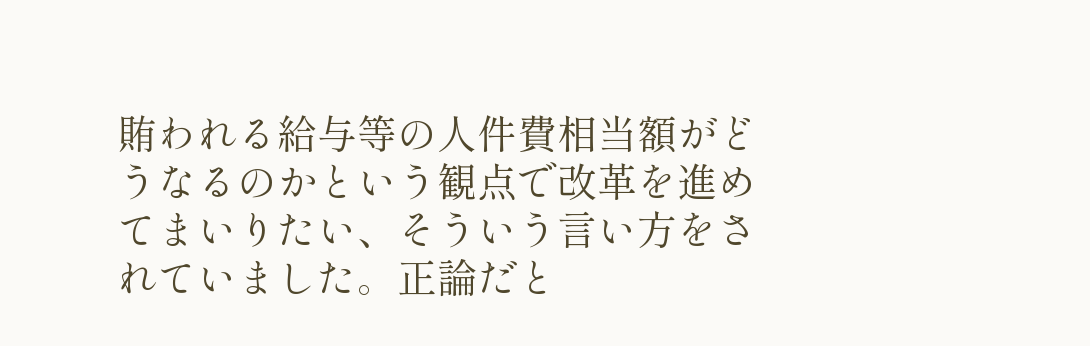賄われる給与等の人件費相当額がどうなるのかという観点で改革を進めてまいりたい、そういう言い方をされていました。正論だと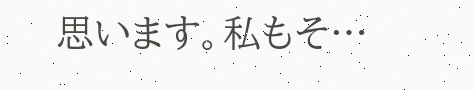思います。私もそ…